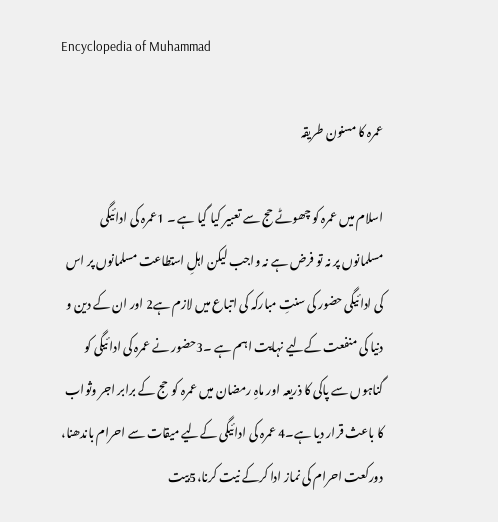Encyclopedia of Muhammad

عمرہ کا مسنون طریقہ

اسلام میں عمرہ کو چھوٹے حج سے تعبیر کیا گیا ہے ۔ 1عمرہ کی ادائیگی مسلمانوں پر نہ تو فرض ہے نہ واجب لیکن اہلِ استطاعت مسلمانوں پر اس کی ادائیگی حضور کی سنتِ مبارکہ کی اتباع میں لازم ہے2 اور ان کے دین و دنیا کی منفعت کےلیے نہایت اہم ہے ۔3حضور نے عمرہ کی ادائیگی کو گناہوں سے پاکی کا ذریعہ اور ماہِ رمضان میں عمرہ کوحج کے برابر اجر وثواب کا باعث قرار دیا ہے۔4 عمرہ کی ادائیگی کےلیے میقات سے احرام باندھنا، دورکعت احرام کی نماز ادا کرکے نیت کرنا،5بیت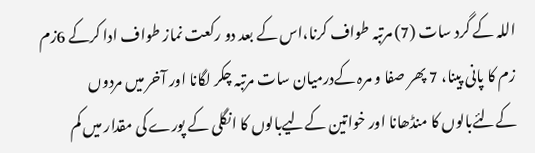اللہ کے گرد سات (7) مرتبہ طواف کرنا،اس کے بعد دو رکعت نماز طواف ادا کرکے 6زم زم کا پانی پینا، 7 پھر صفا و مرہ کےدرمیان سات مرتبہ چکر لگانا اور آخر میں مردوں کےلئےبالوں کا منڈھانا اور خواتین کےلیےبالوں کا انگلی کے پورے کی مقدار میں کم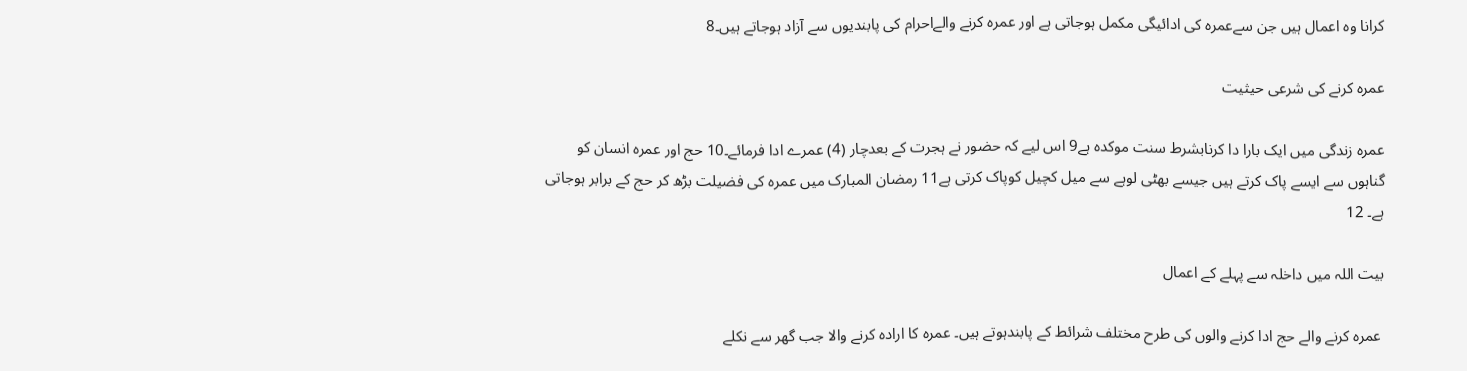کرانا وہ اعمال ہیں جن سےعمرہ کی ادائیگی مکمل ہوجاتی ہے اور عمرہ کرنے والےاحرام کی پابندیوں سے آزاد ہوجاتے ہیں۔8

عمرہ کرنے کی شرعی حیثیت

عمرہ زندگی میں ایک بارا دا کرنابشرط سنت موکدہ ہے9 اس لیے کہ حضور نے ہجرت کے بعدچار (4) عمرے ادا فرمائے۔10 حج اور عمرہ انسان کو گناہوں سے ایسے پاک کرتے ہیں جیسے بھٹی لوہے سے میل کچیل کوپاک کرتی ہے11 رمضان المبارک میں عمرہ کی فضیلت بڑھ کر حج کے برابر ہوجاتی ہے۔ 12

بیت اللہ میں داخلہ سے پہلے کے اعمال

 عمرہ کرنے والے حج ادا کرنے والوں کی طرح مختلف شرائط کے پابندہوتے ہیں۔ عمرہ کا ارادہ کرنے والا جب گھر سے نکلے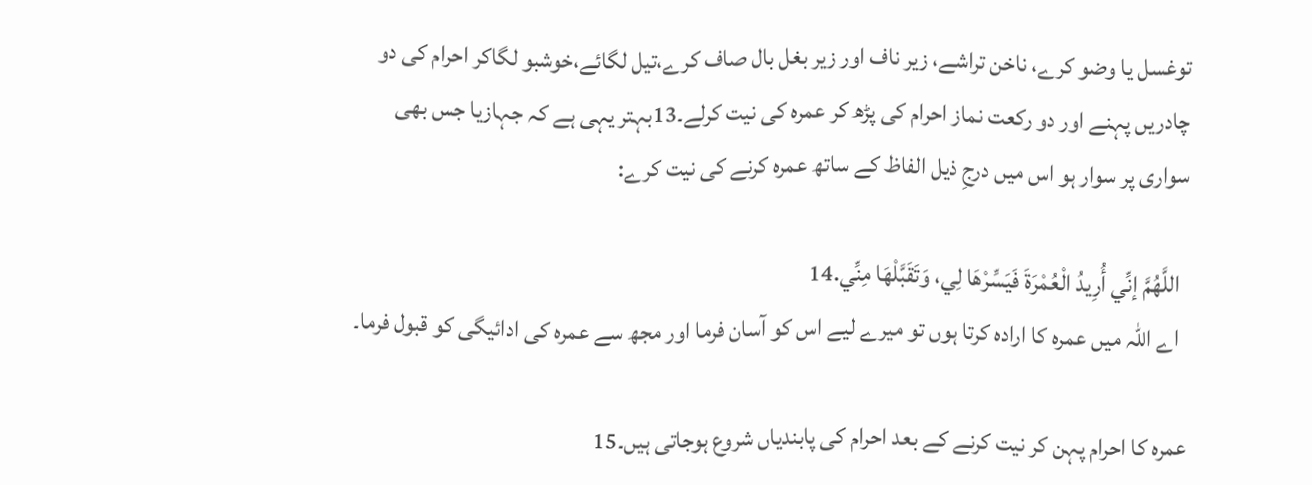توغسل یا وضو کرے، ناخن تراشے، زیر ناف اور زیر بغل بال صاف کرے،تیل لگائے،خوشبو لگاکر احرام کی دو چادریں پہنے اور دو رکعت نماز احرام کی پڑھ کر عمرہ کی نیت کرلے۔13بہتر یہی ہے کہ جہازیا جس بھی سواری پر سوار ہو اس میں درجِ ذیل الفاظ کے ساتھ عمرہ کرنے کی نیت کرے:

  اللَّهُمَّ إنِّي أُرِيدُ الْعُمْرَةَ فَيَسِّرْهَا لِي، وَتَقَبَّلْهَا مِنِّي.14
  اے اللہ میں عمرہ کا ارادہ کرتا ہوں تو میرے لیے اس کو آسان فرما اور مجھ سے عمرہ کی ادائیگی کو قبول فرما۔

عمرہ کا احرام پہن کر نیت کرنے کے بعد احرام کی پابندیاں شروع ہوجاتی ہیں۔15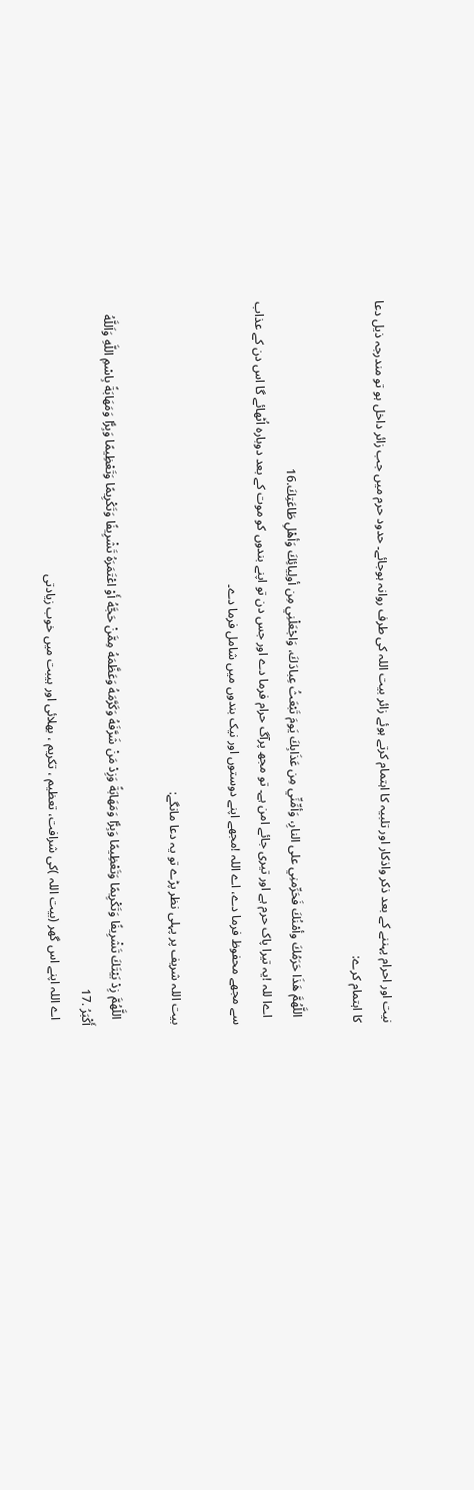نیت اور احرام پہننے کے بعد ذکر واذکار اور تلبیہ کا اہتمام کرتے ہوئے زائر بیت اللہ کی طرف روانہ ہوجائے۔ حدود حرم میں جب زائر داخل ہو تو مندرجہ ذیل دعا کا اہتمام کرے:

  اللَّهُمَّ هَذَا حَرَمُكَ وأمْنُكَ فَحَرِّمنِي على النارِ، وَأمِّنِّي مِن عَذَابِكَ يَومَ تَبْعَثُ عِبادَكَ، وَاجْعَلْنِي مِن أولِيائِكَ وَأهْلِ طَاعَتِكَ.16
  اےا للہ !یہ تیرا پاک حرم ہے اور تیری جائے امن ہے۔ تو مجھ پرآگ حرام فرما دے اور جس دن تو اپنے بندوں کو موت کے بعد دوبارہ اُٹھائے گا اس دن کے عذاب سے مجھے محفوظ فرما دے، اے اللہ !مجھے اپنے دوستوں اور نیک بندوں میں شامل فرما دے۔

بیت اللہ شریف پر پہلی نظر پڑے تو یہ دعا مانگے:

  اللَّهُمَّ زِدْ بَيْتَكَ تَشْرِيفًا وَتَكْرِيمًا وَتَعْظِيمًا وَبِرًّا وَمَهَابَةً وَزِدْ مَنْ شَرَّفَهُ وَكَرَّمَهُ وَعَظَّمَهُ مِمَّنْ حَجَّهُ أَوْ اعْتَمَرَهُ تَشْرِيفًا وَتَكْرِيمًا وَتَعْظِيمًا وَبِرًّا وَمَهَابَةً بِاسْمِ اللَّهِ وَاَللَّهُ أَكْبَرُ .17
  اے اللہ اپنے اس گھر (بیت اللہ )کی شرافت، تعظیم ، تکریم ، بھلائی اور ہیبت میں خوب زیادتی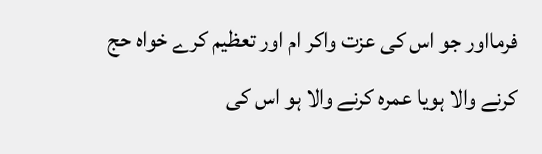فرمااور جو اس کی عزت واکر ام اور تعظیم کرے خواہ حج کرنے والا ہویا عمرہ کرنے والا ہو اس کی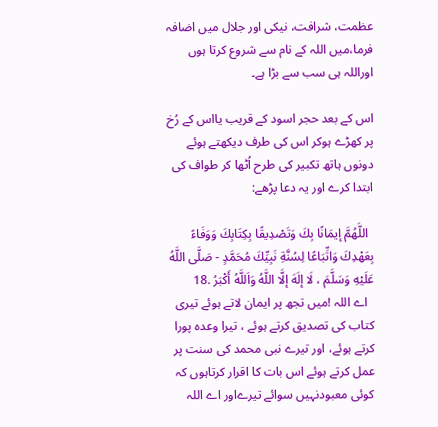عظمت، شرافت، نیکی اور جلال میں اضافہ فرما،میں اللہ کے نام سے شروع کرتا ہوں اوراللہ ہی سب سے بڑا ہے۔

اس کے بعد حجر اسود کے قریب یااس کے رُخ پر کھڑے ہوکر اس کی طرف دیکھتے ہوئے دونوں ہاتھ تکبیر کی طرح اُٹھا کر طواف کی ابتدا کرے اور یہ دعا پڑھے:

  اللَّهُمَّ إيمَانًا بِكَ وَتَصْدِيقًا بِكِتَابِكَ وَوَفَاءً بِعَهْدِكَ وَاتِّبَاعًا لِسُنَّةِ نَبِيِّكَ مُحَمَّدٍ - صَلَّى اللَّهُ عَلَيْهِ وَسَلَّمَ ، لَا إلَهَ إلَّا اللَّهُ وَاَللَّهُ أَكْبَرُ .18
  اے اللہ !میں تجھ پر ایمان لاتے ہوئے تیری کتاب کی تصدیق کرتے ہوئے ، تیرا وعدہ پورا کرتے ہوئے، اور تیرے نبی محمد کی سنت پر عمل کرتے ہوئے اس بات کا اقرار کرتاہوں کہ کوئی معبودنہیں سوائے تیرےاور اے اللہ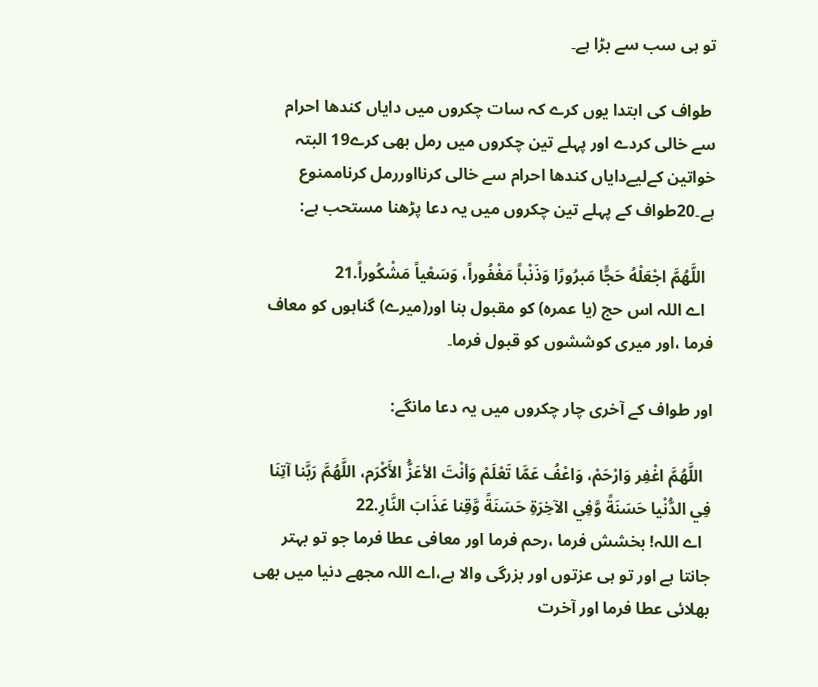تو ہی سب سے بڑا ہے۔

 طواف کی ابتدا یوں کرے کہ سات چکروں میں دایاں کندھا احرام سے خالی کردے اور پہلے تین چکروں میں رمل بھی کرے19 البتہ خواتین کےلیےدایاں کندھا احرام سے خالی کرنااوررمل کرناممنوع ہے۔20طواف کے پہلے تین چکروں میں یہ دعا پڑھنا مستحب ہے:

  اللَّهُمَّ اجْعَلْهُ حَجًّا مَبرُورًا وَذَنْباً مَغْفُوراً، وَسَعْياً مَشْكُوراً.21
  اے اللہ اس حج (یا عمرہ) کو مقبول بنا اور(میرے) گناہوں کو معاف فرما ،اور میری کوششوں کو قبول فرما۔

اور طواف کے آخری چار چکروں میں یہ دعا مانگے:

  اللَّهُمَّ اغْفِر وَارْحَمْ، وَاعْفُ عَمَّا تَعْلَمْ وَأنْتَ الأعَزُّ الأَكْرَم، اللَّهُمَّ رَبَّنا آتِنَا فِي الدُّنْيا حَسَنَةً وَّفِي الآخِرَةِ حَسَنَةً وَّقِنا عَذَابَ النَّارِ.22
  اے اللہ! بخشش فرما ،رحم فرما اور معافی عطا فرما جو تو بہتر جانتا ہے اور تو ہی عزتوں اور بزرگی والا ہے،اے اللہ مجھے دنیا میں بھی بھلائی عطا فرما اور آخرت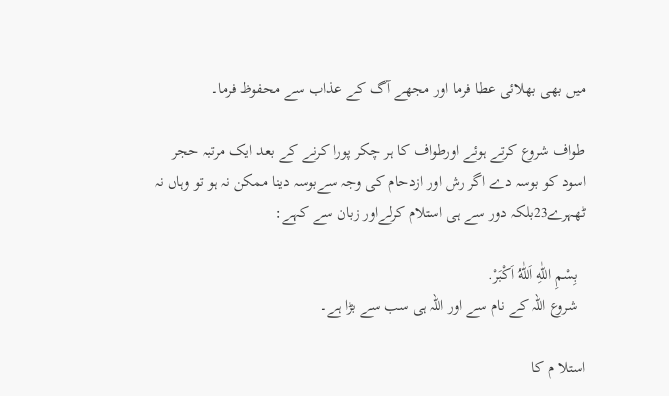میں بھی بھلائی عطا فرما اور مجھے آگ کے عذاب سے محفوظ فرما۔

طواف شروع کرتے ہوئے اورطواف کا ہر چکر پورا کرنے کے بعد ایک مرتبہ حجر اسود کو بوسہ دے اگر رش اور ازدحام کی وجہ سےبوسہ دینا ممکن نہ ہو تو وہاں نہ ٹھہرے23بلکہ دور سے ہی استلام کرلےاور زبان سے کہے:

  بِسْمِ اللّٰهِ اَللّٰهُ اَكْبَرْ.
  شروع اللہ کے نام سے اور اللہ ہی سب سے بڑا ہے۔

استلا م کا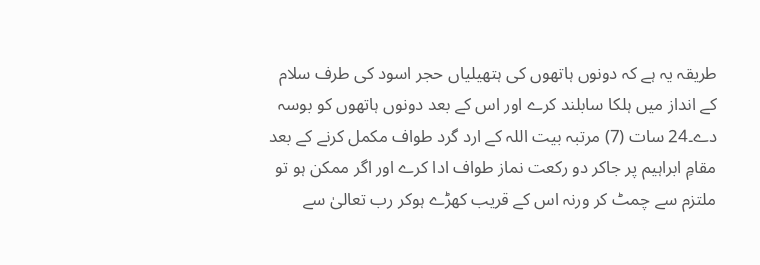طریقہ یہ ہے کہ دونوں ہاتھوں کی ہتھیلیاں حجر اسود کی طرف سلام کے انداز میں ہلکا سابلند کرے اور اس کے بعد دونوں ہاتھوں کو بوسہ دے۔24 سات (7) مرتبہ بیت اللہ کے ارد گرد طواف مکمل کرنے کے بعد مقامِ ابراہیم پر جاکر دو رکعت نماز طواف ادا کرے اور اگر ممکن ہو تو ملتزم سے چمٹ کر ورنہ اس کے قریب کھڑے ہوکر رب تعالیٰ سے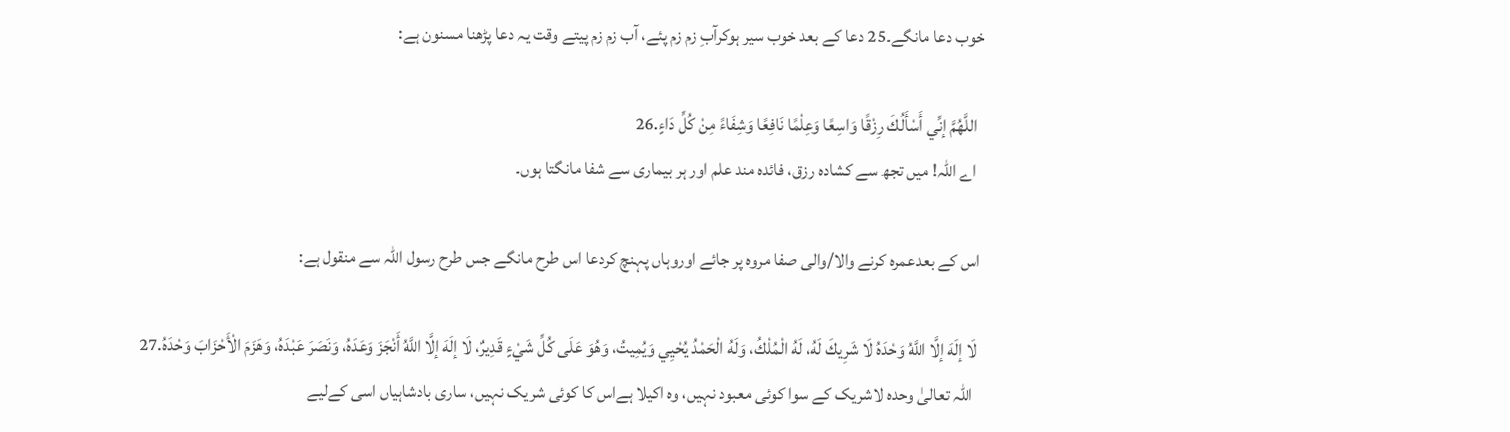خوب دعا مانگے۔25 دعا کے بعد خوب سیر ہوکرآبِ زم زم پئے، آب زم زم پیتے وقت یہ دعا پڑھنا مسنون ہے:

  اللَّهُمَّ إنِّي أَسْأَلُكَ رِزْقًا وَاسِعًا وَعِلْمًا نَافِعًا وَشِفَاءً مِنْ كُلِّ دَاءٍ.26
  اے اللہ! میں تجھ سے کشادہ رزق، فائدہ مند علم اور ہر بیماری سے شفا مانگتا ہوں۔

 اس کے بعدعمرہ کرنے والا/والی صفا مروہ پر جائے اوروہاں پہنچ کردعا اس طرح مانگے جس طرح رسول اللہ سے منقول ہے:

  لَا إلَهَ إلَّا اللَّهُ وَحْدَهُ لَا شَرِيكَ لَهُ، لَهُ الْمُلْكُ، وَلَهُ الْحَمْدُ يُحْيِي وَيُمِيتُ، وَهُوَ عَلَى كُلِّ شَيْءٍ قَدِيرٌ، لَا إلَهَ إلَّا اللَّهُ أَنْجَزَ وَعَدَهُ، وَنَصَرَ عَبْدَهُ، وَهَزَمَ الْأَحْزَابَ وَحْدَهُ.27
   اللہ تعالیٰ وحدہ لاشریک کے سوا کوئی معبود نہیں، وہ اکیلا ہےاس کا کوئی شریک نہیں، ساری بادشاہیاں اسی کےلیے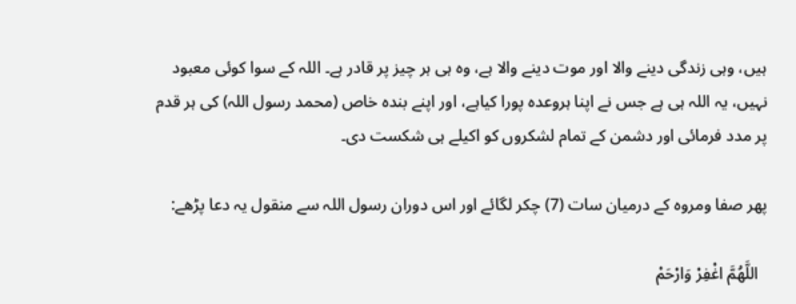ہیں، وہی زندگی دینے والا اور موت دینے والا ہے، وہ ہی ہر چیز پر قادر ہے۔ اللہ کے سوا کوئی معبود نہیں، یہ اللہ ہی ہے جس نے اپنا ہروعدہ پورا کیاہے، اور اپنے بندہ خاص (محمد رسول اللہ) کی ہر قدم پر مدد فرمائی اور دشمن کے تمام لشکروں کو اکیلے ہی شکست دی۔

پھر صفا ومروہ کے درمیان سات (7) چکر لگائے اور اس دوران رسول اللہ سے منقول یہ دعا پڑھے:

  اللَّهُمَّ اغْفِرْ وَارْحَمْ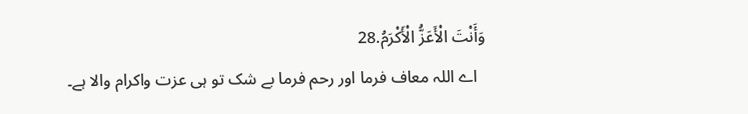وَأَنْتَ الْأَعَزُّ الْأَكْرَمُ.28
  اے اللہ معاف فرما اور رحم فرما بے شک تو ہی عزت واکرام والا ہے۔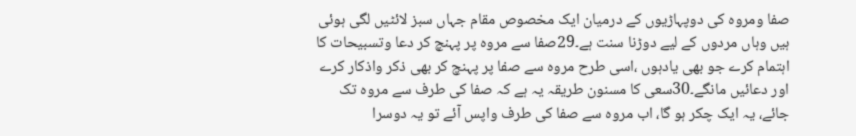صفا ومروہ کی دوپہاڑیوں کے درمیان ایک مخصوص مقام جہاں سبز لائٹیں لگی ہوئی ہیں وہاں مردوں کے لیے دوڑنا سنت ہے۔29صفا سے مروہ پر پہنچ کر دعا وتسبیحات کا اہتمام کرے جو بھی یادہوں ،اسی طرح مروہ سے صفا پر پہنچ کر بھی ذکر واذکار کرے اور دعائیں مانگے۔30سعی کا مسنون طریقہ یہ ہے کہ صفا کی طرف سے مروہ تک جائے، یہ ایک چکر ہو گا، اب مروہ سے صفا کی طرف واپس آئے تو یہ دوسرا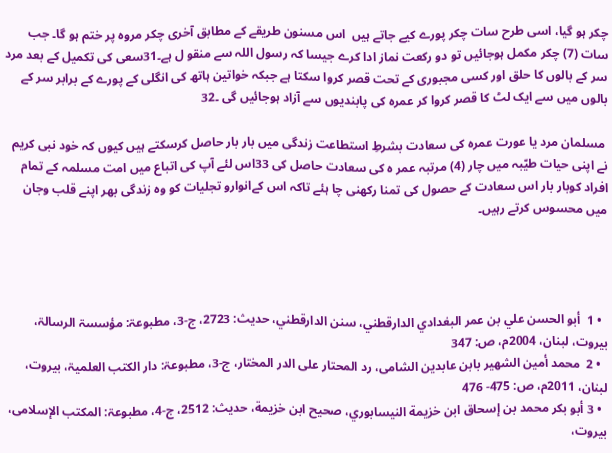چکر ہو گیا، اسی طرح سات چکر پورے کیے جاتے ہیں  اس مسنون طریقے کے مطابق آخری چکر مروہ پر ختم ہو گا۔ جب سات (7) چکر مکمل ہوجائیں تو دو رکعت نماز ادا کرے جیسا کہ رسول اللہ سے منقو ل ہے۔31سعی کی تکمیل کے بعد مرد سر کے بالوں کا حلق اور کسی مجبوری کے تحت قصر کروا سکتا ہے جبکہ خواتین ہاتھ کی انگلی کے پورے کے برابر سر کے بالوں میں سے ایک لٹ کا قصر کروا کر عمرہ کی پابندیوں سے آزاد ہوجائیں گی ۔32

 مسلمان مرد یا عورت عمرہ کی سعادت بشرطِ استطاعت زندگی میں بار بار حاصل کرسکتے ہیں کیوں کہ خود نبی کریم  نے اپنی حیات طیّبہ میں چار (4) مرتبہ عمر ہ کی سعادت حاصل کی 33اس لئے آپ کی اتباع میں امت مسلمہ کے تمام افراد کوبار بار اس سعادت کے حصول کی تمنا رکھنی چا ہئے تاکہ اس کےانوارو تجلیات کو وہ زندگی بھر اپنے قلب وجان میں محسوس کرتے رہیں۔




  • 1  أبو الحسن علي بن عمر البغدادي الدارقطني، سنن الدارقطني، حدیث: 2723، ج-3، مطبوعۃ: مؤسسۃ الرسالۃ، بیروت، لبنان، 2004م، ص: 347
  • 2  محمد أمين الشھیر بابن عابدين الشامی، رد المحتار على الدر المختار، ج-3، مطبوعۃ: دار الکتب العلمیۃ، بيروت، لبنان، 2011م، ص: 475- 476
  • 3 أبو بكر محمد بن إسحاق ابن خزيمة النيسابوري، صحیح ابن خزیمة، حدیث: 2512، ج-4، مطبوعۃ: المکتب الإسلامی، بیروت،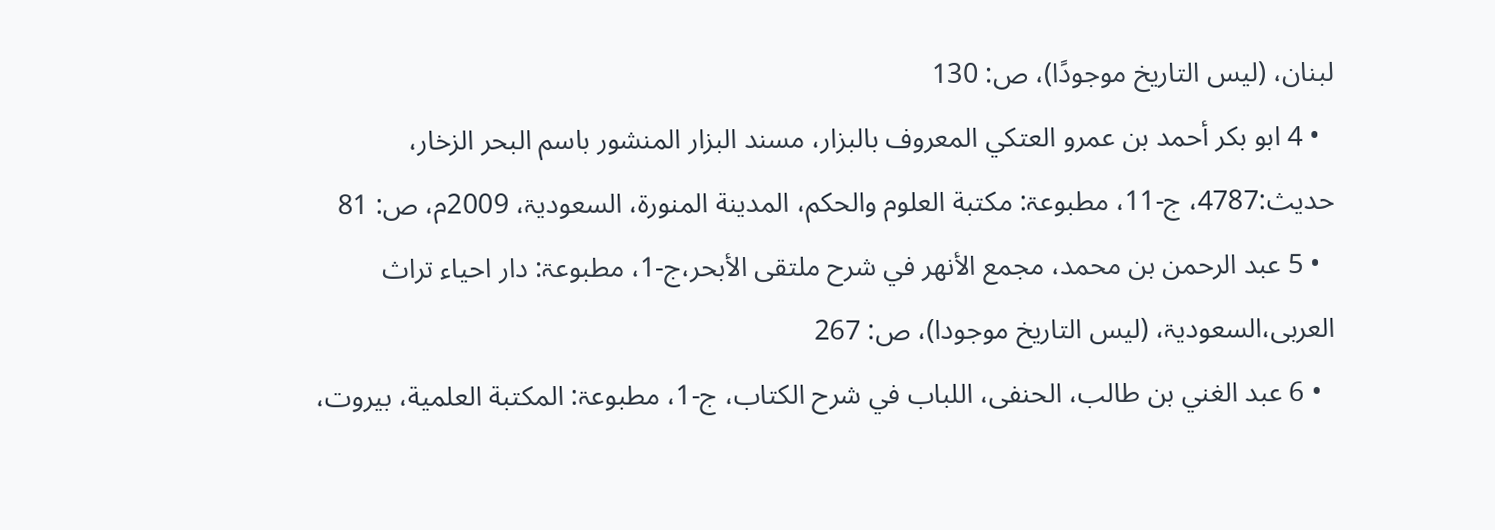لبنان، (لیس التاریخ موجودًا)، ص: 130
  • 4 ابو بكر أحمد بن عمرو العتكي المعروف بالبزار، مسند البزار المنشور باسم البحر الزخار، حدیث:4787، ج-11، مطبوعۃ: مكتبة العلوم والحكم، المدينة المنورة، السعودیۃ، 2009م، ص: 81
  • 5 عبد الرحمن بن محمد، مجمع الأنهر في شرح ملتقى الأبحر،ج-1، مطبوعۃ: دار احیاء تراث العربی،السعودیۃ، (لیس التاریخ موجودا)، ص: 267
  • 6 عبد الغني بن طالب، الحنفی، اللباب في شرح الكتاب، ج-1، مطبوعۃ: المكتبة العلمية، بيروت،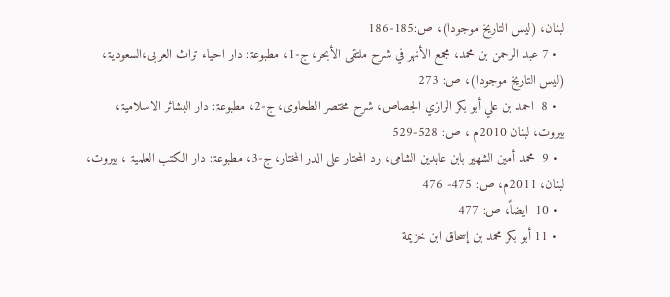لبنان، (لیس التاریخ موجودا)، ص:185-186
  • 7 عبد الرحمن بن محمد، مجمع الأنهر في شرح ملتقى الأبحر، ج-1، مطبوعۃ: دار احیاء تراث العربی،السعودیۃ، (لیس التاریخ موجودا)، ص: 273
  • 8  احمد بن علي أبو بكر الرازي الجصاص، شرح مختصر الطحاوی، ج-2، مطبوعۃ: دار البشائر الاسلامیۃ، بیروت، لبنان 2010م ، ص: 528-529
  • 9  محمد أمين الشھیر بابن عابدين الشامی، رد المحتار على الدر المختار، ج-3، مطبوعۃ: دار الکتب العلمیۃ ، بيروت، لبنان، 2011م، ص: 475- 476
  • 10  ایضاً، ص: 477
  • 11 أبو بكر محمد بن إسحاق ابن خزيمة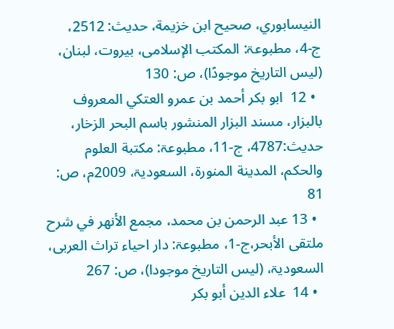النيسابوري، صحیح ابن خزیمة، حدیث: 2512، ج-4، مطبوعۃ: المکتب الإسلامی، بیروت، لبنان، (لیس التاریخ موجودًا)، ص: 130
  • 12  ابو بكر أحمد بن عمرو العتكي المعروف بالبزار، مسند البزار المنشور باسم البحر الزخار، حدیث:4787، ج-11، مطبوعۃ: مكتبة العلوم والحكم، المدينة المنورة، السعودیۃ، 2009م، ص: 81
  • 13 عبد الرحمن بن محمد، مجمع الأنهر في شرح ملتقى الأبحر،ج-1، مطبوعۃ: دار احیاء تراث العربی، السعودیۃ، (لیس التاریخ موجودا)، ص: 267
  • 14  علاء الدين أبو بكر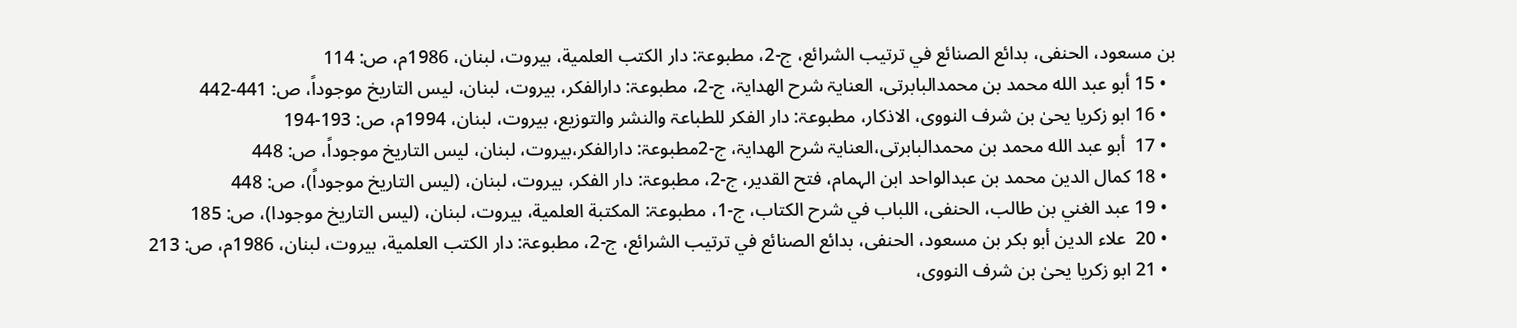بن مسعود، الحنفی، بدائع الصنائع في ترتيب الشرائع، ج-2، مطبوعۃ: دار الكتب العلمية، بیروت، لبنان، 1986م، ص: 114
  • 15 أبو عبد الله محمد بن محمدالبابرتی، العنایۃ شرح الھدایۃ، ج-2، مطبوعۃ: دارالفکر، بیروت، لبنان، لیس التاریخ موجوداً، ص: 441-442
  • 16 ابو زکریا یحیٰ بن شرف النووی، الاذکار، مطبوعۃ: دار الفکر للطباعۃ والنشر والتوزیع، بیروت، لبنان، 1994م، ص: 193-194
  • 17  أبو عبد الله محمد بن محمدالبابرتی،العنایۃ شرح الھدایۃ، ج-2مطبوعۃ: دارالفکر،بیروت، لبنان، لیس التاریخ موجوداً، ص: 448
  • 18 کمال الدین محمد بن عبدالواحد ابن الہمام، فتح القدیر، ج-2، مطبوعۃ: دار الفکر، بیروت، لبنان، (لیس التاریخ موجوداً)، ص: 448
  • 19 عبد الغني بن طالب، الحنفی، اللباب في شرح الكتاب، ج-1، مطبوعۃ: المكتبة العلمية، بيروت، لبنان، (لیس التاریخ موجودا)، ص: 185
  • 20  علاء الدين أبو بكر بن مسعود، الحنفی، بدائع الصنائع في ترتيب الشرائع، ج-2، مطبوعۃ: دار الكتب العلمية، بیروت، لبنان، 1986م، ص: 213
  • 21 ابو زکریا یحیٰ بن شرف النووی،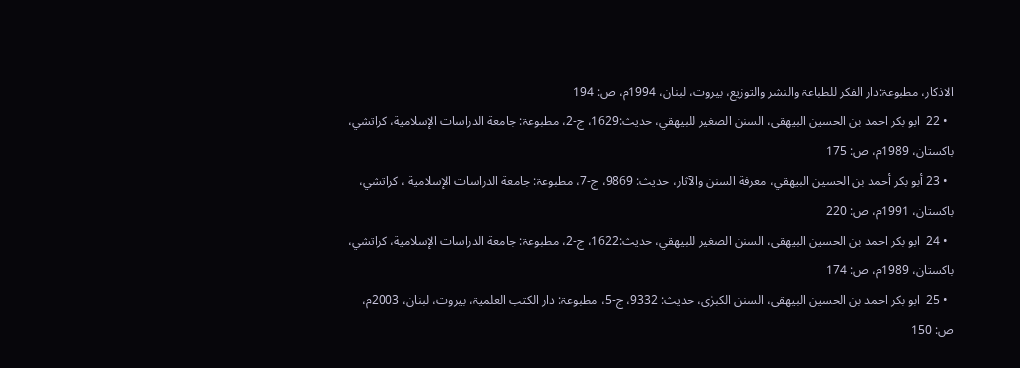الاذکار، مطبوعۃ:دار الفکر للطباعۃ والنشر والتوزیع، بیروت، لبنان، 1994م، ص: 194
  • 22  ابو بكر احمد بن الحسين البيهقی، السنن الصغير للبيهقي، حدیث:1629، ج-2، مطبوعۃ: جامعة الدراسات الإسلامية، كراتشي، باكستان، 1989م، ص: 175
  • 23 أبو بكر أحمد بن الحسين البيهقي، معرفة السنن والآثار، حدیث: 9869، ج-7، مطبوعۃ: جامعة الدراسات الإسلامية ، كراتشي، باكستان، 1991م، ص: 220
  • 24  ابو بكر احمد بن الحسين البيهقی، السنن الصغير للبيهقي، حدیث:1622، ج-2، مطبوعۃ: جامعة الدراسات الإسلامية، كراتشي، باكستان، 1989م، ص: 174
  • 25  ابو بكر احمد بن الحسين البيهقی، السنن الکبرٰی، حدیث: 9332، ج-5، مطبوعۃ: دار الکتب العلمیۃ، بیروت، لبنان، 2003م، ص: 150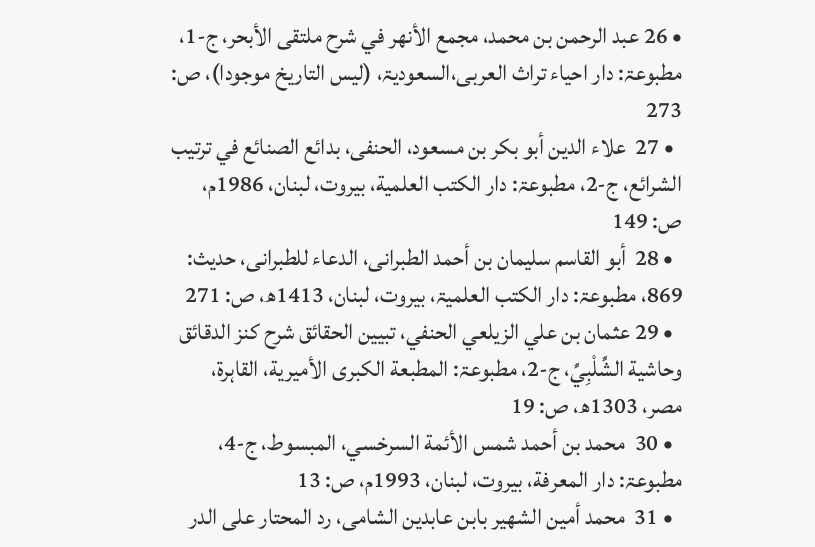• 26 عبد الرحمن بن محمد، مجمع الأنهر في شرح ملتقى الأبحر، ج-1، مطبوعۃ: دار احیاء تراث العربی،السعودیۃ، (لیس التاریخ موجودا)، ص: 273
  • 27  علاء الدين أبو بكر بن مسعود، الحنفی، بدائع الصنائع في ترتيب الشرائع، ج-2، مطبوعۃ: دار الكتب العلمية، بیروت، لبنان، 1986م، ص: 149
  • 28  أبو القاسم سلیمان بن أحمد الطبرانی، الدعاء للطبرانی، حدیث: 869، مطبوعۃ: دار الکتب العلمیۃ، بیروت، لبنان، 1413ھ، ص: 271
  • 29 عثمان بن علي الزيلعي الحنفي، تبيين الحقائق شرح كنز الدقائق وحاشية الشِّلْبِيِّ، ج-2، مطبوعۃ: المطبعة الكبرى الأميرية، القاہرۃ، مصر، 1303ھ، ص: 19
  • 30  محمد بن أحمد شمس الأئمة السرخسي، المبسوط، ج-4، مطبوعۃ: دار المعرفة، بيروت، لبنان، 1993م، ص: 13
  • 31  محمد أمين الشھیر بابن عابدين الشامی، رد المحتار على الدر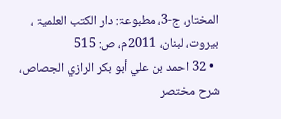المختار، ج-3، مطبوعۃ: دار الکتب العلمیۃ ، بيروت، لبنان، 2011م، ص: 515
  • 32 احمد بن علي أبو بكر الرازي الجصاص، شرح مختصر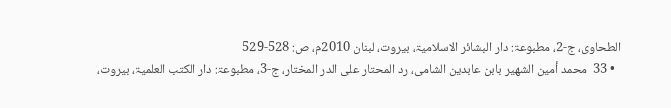الطحاوی، ج-2، مطبوعۃ: دار البشائر الاسلامیۃ، بیروت، لبنان 2010م، ص: 528-529
  • 33  محمد أمين الشھیر بابن عابدين الشامی، رد المحتار على الدر المختار، ج-3، مطبوعۃ: دار الکتب العلمیۃ، بيروت،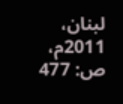لبنان، 2011م، ص: 477